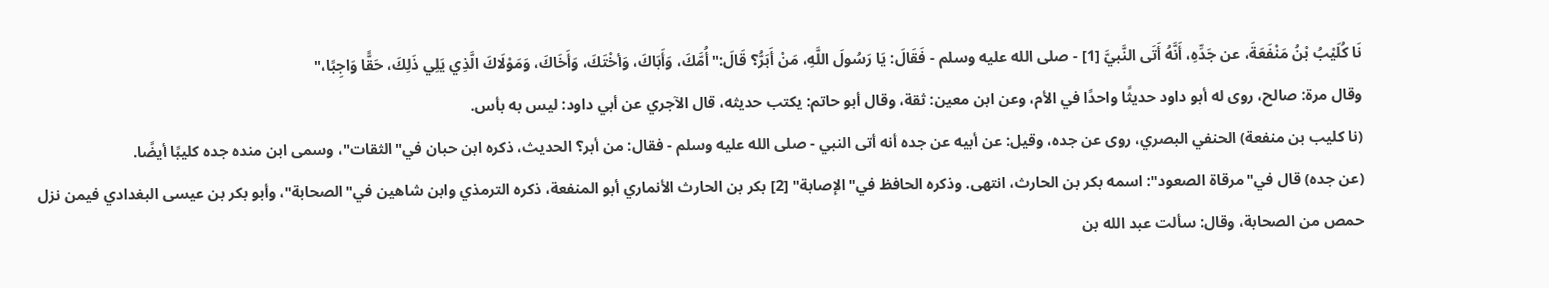نَا كُلَيْبُ بْنُ مَنْفَعَةَ، عن جَدِّهِ، أَنَّهُ أَتَى النَّبيَّ [1] - صلى الله عليه وسلم - فَقَالَ: يَا رَسُولَ اللَّهِ، مَنْ أَبَرُّ؟ قَالَ:"أُمَّكَ، وَأَبَاكَ، وَأخْتَكَ، وَأَخَاكَ، وَمَوْلَاكَ الَّذِي يَلِي ذَلِكَ، حَقًّا وَاجِبًا،"
وقال مرة: صالح، روى له أبو داود حديثًا واحدًا في الأم، وعن ابن معين: ثقة، وقال أبو حاتم: يكتب حديثه، قال الآجري عن أبي داود: ليس به بأس.
(نا كليب بن منفعة) الحنفي البصري، روى عن جده، وقيل: عن أبيه عن جده أنه أتى النبي - صلى الله عليه وسلم - فقال: من أبر؟ الحديث، ذكره ابن حبان في"الثقات"، وسمى ابن منده جده كليبًا أيضًا.
(عن جده) قال في"مرقاة الصعود": اسمه بكر بن الحارث، انتهى. وذكره الحافظ في"الإصابة" [2] بكر بن الحارث الأنماري أبو المنفعة، ذكره الترمذي وابن شاهين في"الصحابة"، وأبو بكر بن عيسى البغدادي فيمن نزل حمص من الصحابة، وقال: سألت عبد الله بن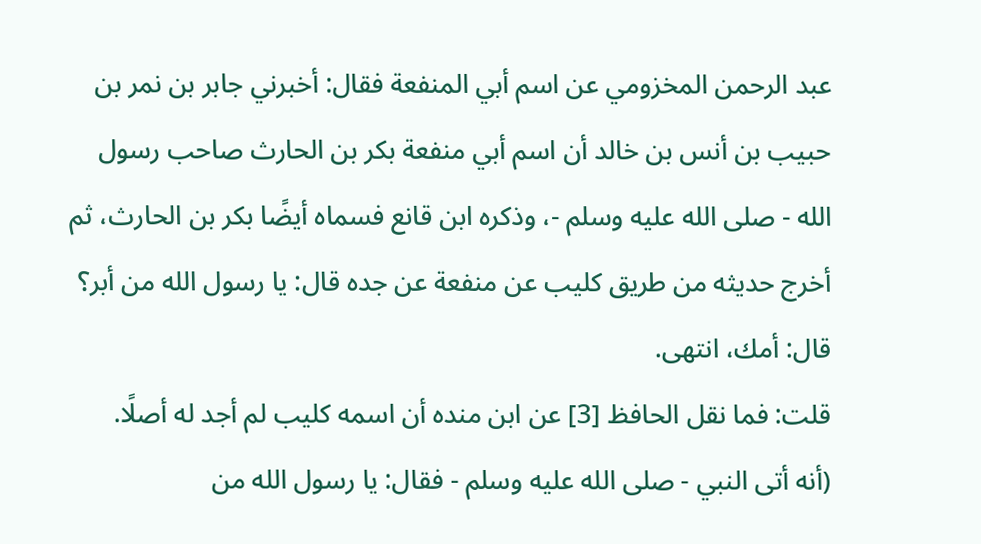عبد الرحمن المخزومي عن اسم أبي المنفعة فقال: أخبرني جابر بن نمر بن حبيب بن أنس بن خالد أن اسم أبي منفعة بكر بن الحارث صاحب رسول الله - صلى الله عليه وسلم -، وذكره ابن قانع فسماه أيضًا بكر بن الحارث، ثم أخرج حديثه من طريق كليب عن منفعة عن جده قال: يا رسول الله من أبر؟ قال: أمك، انتهى.
قلت: فما نقل الحافظ [3] عن ابن منده أن اسمه كليب لم أجد له أصلًا.
(أنه أتى النبي - صلى الله عليه وسلم - فقال: يا رسول الله من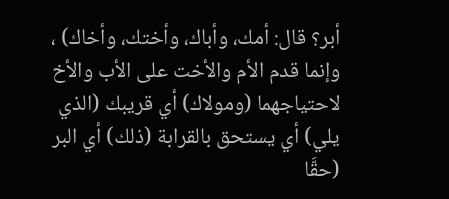أبر؟ قال: أمك، وأباك، وأختك، وأخاك) ، وإنما قدم الأم والأخت على الأب والأخ لاحتياجهما (ومولاك) أي قريبك (الذي يلي) أي يستحق بالقرابة (ذلك) أي البر (حقَّا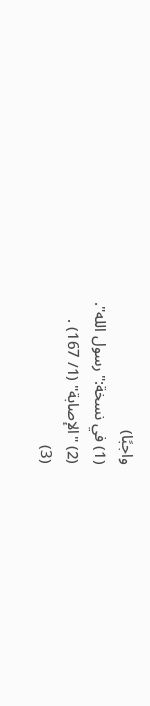واجبًا)
(1) في نسخة:"رسول الله".
(2) "الإصابة" (1/ 167) .
(3)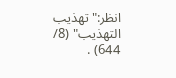انظر:"تهذيب التهذيب" (8/ 644) .